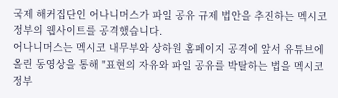국제 해커집단인 어나니머스가 파일 공유 규제 법안을 추진하는 멕시코 정부의 웹사이트를 공격했습니다.
어나니머스는 멕시코 내무부와 상하원 홈페이지 공격에 앞서 유튜브에 올린 동영상을 통해 "표현의 자유와 파일 공유를 박탈하는 법을 멕시코 정부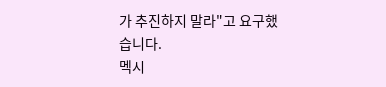가 추진하지 말라"고 요구했습니다.
멕시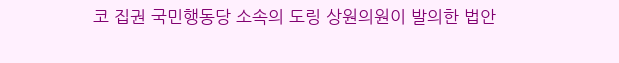코 집권 국민행동당 소속의 도링 상원의원이 발의한 법안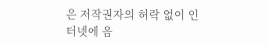은 저작권자의 허락 없이 인터넷에 음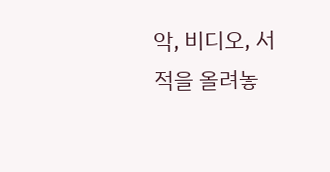악, 비디오, 서적을 올려놓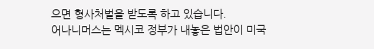으면 형사처벌을 받도록 하고 있습니다.
어나니머스는 멕시코 정부가 내놓은 법안이 미국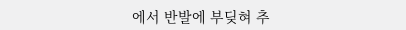에서 반발에 부딪혀 추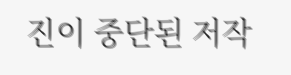진이 중단된 저작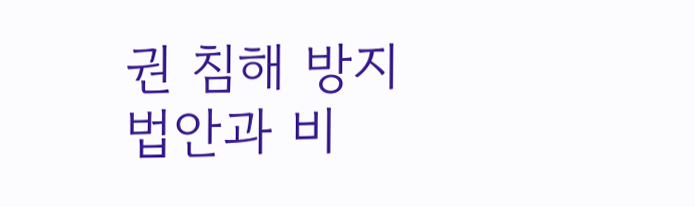권 침해 방지법안과 비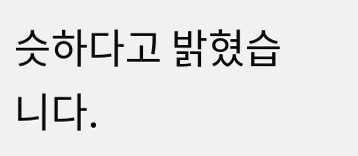슷하다고 밝혔습니다.